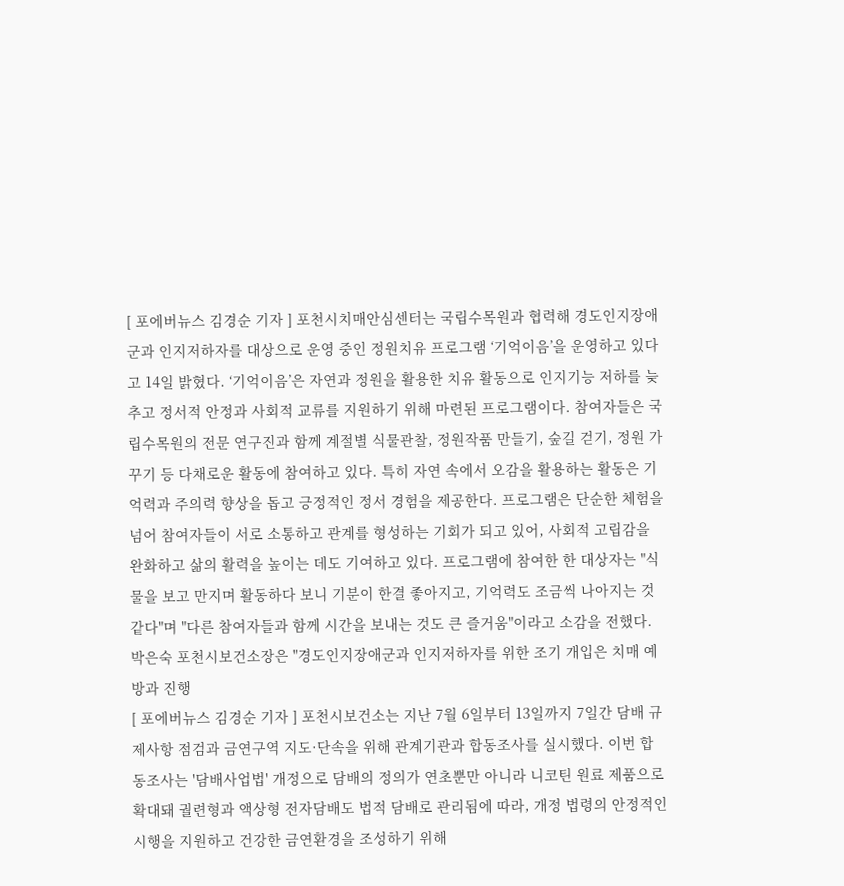[ 포에버뉴스 김경순 기자 ] 포천시치매안심센터는 국립수목원과 협력해 경도인지장애군과 인지저하자를 대상으로 운영 중인 정원치유 프로그램 ‘기억이음’을 운영하고 있다고 14일 밝혔다. ‘기억이음’은 자연과 정원을 활용한 치유 활동으로 인지기능 저하를 늦추고 정서적 안정과 사회적 교류를 지원하기 위해 마련된 프로그램이다. 참여자들은 국립수목원의 전문 연구진과 함께 계절별 식물관찰, 정원작품 만들기, 숲길 걷기, 정원 가꾸기 등 다채로운 활동에 참여하고 있다. 특히 자연 속에서 오감을 활용하는 활동은 기억력과 주의력 향상을 돕고 긍정적인 정서 경험을 제공한다. 프로그램은 단순한 체험을 넘어 참여자들이 서로 소통하고 관계를 형성하는 기회가 되고 있어, 사회적 고립감을 완화하고 삶의 활력을 높이는 데도 기여하고 있다. 프로그램에 참여한 한 대상자는 "식물을 보고 만지며 활동하다 보니 기분이 한결 좋아지고, 기억력도 조금씩 나아지는 것 같다"며 "다른 참여자들과 함께 시간을 보내는 것도 큰 즐거움"이라고 소감을 전했다. 박은숙 포천시보건소장은 "경도인지장애군과 인지저하자를 위한 조기 개입은 치매 예방과 진행
[ 포에버뉴스 김경순 기자 ] 포천시보건소는 지난 7월 6일부터 13일까지 7일간 담배 규제사항 점검과 금연구역 지도·단속을 위해 관계기관과 합동조사를 실시했다. 이번 합동조사는 '담배사업법' 개정으로 담배의 정의가 연초뿐만 아니라 니코틴 원료 제품으로 확대돼 궐련형과 액상형 전자담배도 법적 담배로 관리됨에 따라, 개정 법령의 안정적인 시행을 지원하고 건강한 금연환경을 조성하기 위해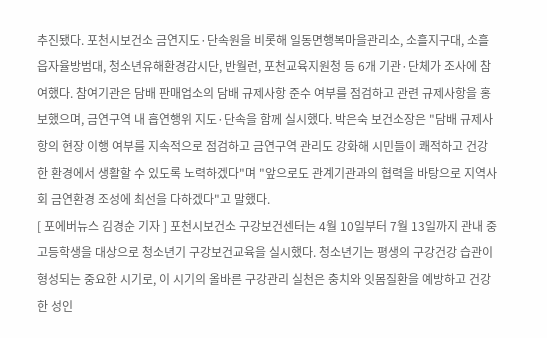추진됐다. 포천시보건소 금연지도·단속원을 비롯해 일동면행복마을관리소, 소흘지구대, 소흘읍자율방범대, 청소년유해환경감시단, 반월런, 포천교육지원청 등 6개 기관·단체가 조사에 참여했다. 참여기관은 담배 판매업소의 담배 규제사항 준수 여부를 점검하고 관련 규제사항을 홍보했으며, 금연구역 내 흡연행위 지도·단속을 함께 실시했다. 박은숙 보건소장은 "담배 규제사항의 현장 이행 여부를 지속적으로 점검하고 금연구역 관리도 강화해 시민들이 쾌적하고 건강한 환경에서 생활할 수 있도록 노력하겠다"며 "앞으로도 관계기관과의 협력을 바탕으로 지역사회 금연환경 조성에 최선을 다하겠다"고 말했다.
[ 포에버뉴스 김경순 기자 ] 포천시보건소 구강보건센터는 4월 10일부터 7월 13일까지 관내 중고등학생을 대상으로 청소년기 구강보건교육을 실시했다. 청소년기는 평생의 구강건강 습관이 형성되는 중요한 시기로, 이 시기의 올바른 구강관리 실천은 충치와 잇몸질환을 예방하고 건강한 성인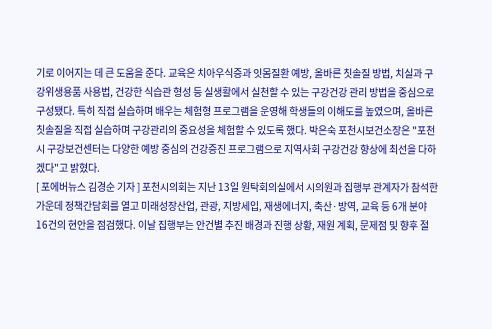기로 이어지는 데 큰 도움을 준다. 교육은 치아우식증과 잇몸질환 예방, 올바른 칫솔질 방법, 치실과 구강위생용품 사용법, 건강한 식습관 형성 등 실생활에서 실천할 수 있는 구강건강 관리 방법을 중심으로 구성됐다. 특히 직접 실습하며 배우는 체험형 프로그램을 운영해 학생들의 이해도를 높였으며, 올바른 칫솔질을 직접 실습하며 구강관리의 중요성을 체험할 수 있도록 했다. 박은숙 포천시보건소장은 "포천시 구강보건센터는 다양한 예방 중심의 건강증진 프로그램으로 지역사회 구강건강 향상에 최선을 다하겠다"고 밝혔다.
[ 포에버뉴스 김경순 기자 ] 포천시의회는 지난 13일 원탁회의실에서 시의원과 집행부 관계자가 참석한 가운데 정책간담회를 열고 미래성장산업, 관광, 지방세입, 재생에너지, 축산·방역, 교육 등 6개 분야 16건의 현안을 점검했다. 이날 집행부는 안건별 추진 배경과 진행 상황, 재원 계획, 문제점 및 향후 절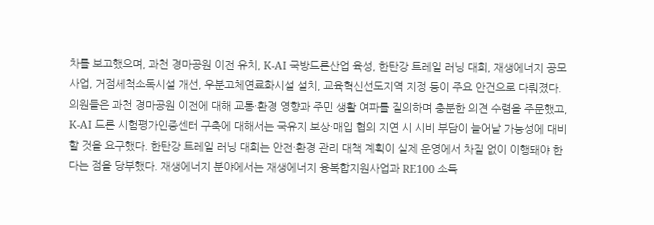차를 보고했으며, 과천 경마공원 이전 유치, K-AI 국방드론산업 육성, 한탄강 트레일 러닝 대회, 재생에너지 공모사업, 거점세척소독시설 개선, 우분고체연료화시설 설치, 교육혁신선도지역 지정 등이 주요 안건으로 다뤄졌다. 의원들은 과천 경마공원 이전에 대해 교통·환경 영향과 주민 생활 여파를 질의하며 충분한 의견 수렴을 주문했고, K-AI 드론 시험평가인증센터 구축에 대해서는 국유지 보상·매입 협의 지연 시 시비 부담이 늘어날 가능성에 대비할 것을 요구했다. 한탄강 트레일 러닝 대회는 안전·환경 관리 대책 계획이 실제 운영에서 차질 없이 이행돼야 한다는 점을 당부했다. 재생에너지 분야에서는 재생에너지 융복합지원사업과 RE100 소득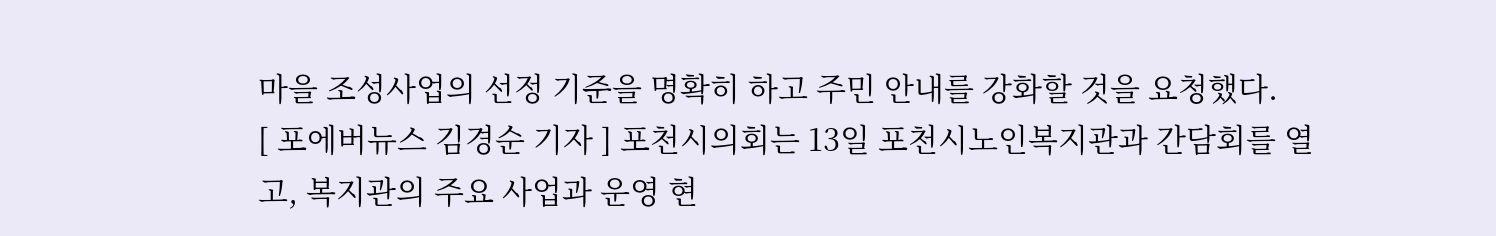마을 조성사업의 선정 기준을 명확히 하고 주민 안내를 강화할 것을 요청했다.
[ 포에버뉴스 김경순 기자 ] 포천시의회는 13일 포천시노인복지관과 간담회를 열고, 복지관의 주요 사업과 운영 현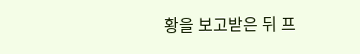황을 보고받은 뒤 프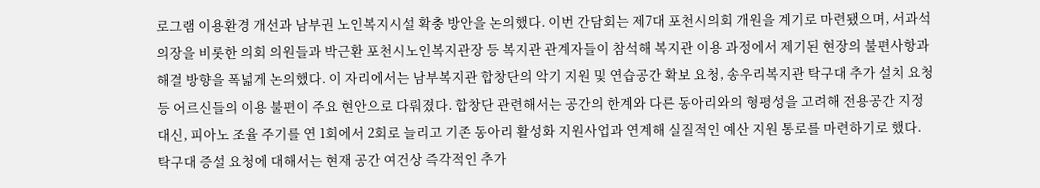로그램 이용환경 개선과 남부권 노인복지시설 확충 방안을 논의했다. 이번 간담회는 제7대 포천시의회 개원을 계기로 마련됐으며, 서과석 의장을 비롯한 의회 의원들과 박근환 포천시노인복지관장 등 복지관 관계자들이 참석해 복지관 이용 과정에서 제기된 현장의 불편사항과 해결 방향을 폭넓게 논의했다. 이 자리에서는 남부복지관 합창단의 악기 지원 및 연습공간 확보 요청, 송우리복지관 탁구대 추가 설치 요청 등 어르신들의 이용 불편이 주요 현안으로 다뤄졌다. 합창단 관련해서는 공간의 한계와 다른 동아리와의 형평성을 고려해 전용공간 지정 대신, 피아노 조율 주기를 연 1회에서 2회로 늘리고 기존 동아리 활성화 지원사업과 연계해 실질적인 예산 지원 통로를 마련하기로 했다. 탁구대 증설 요청에 대해서는 현재 공간 여건상 즉각적인 추가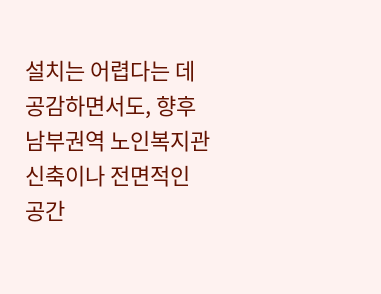설치는 어렵다는 데 공감하면서도, 향후 남부권역 노인복지관 신축이나 전면적인 공간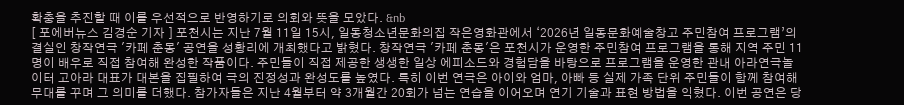확충을 추진할 때 이를 우선적으로 반영하기로 의회와 뜻을 모았다. &nb
[ 포에버뉴스 김경순 기자 ] 포천시는 지난 7월 11일 15시, 일동청소년문화의집 작은영화관에서 ‘2026년 일동문화예술창고 주민참여 프로그램’의 결실인 창작연극 '카페 춘몽' 공연을 성황리에 개최했다고 밝혔다. 창작연극 '카페 춘몽'은 포천시가 운영한 주민참여 프로그램을 통해 지역 주민 11명이 배우로 직접 참여해 완성한 작품이다. 주민들이 직접 제공한 생생한 일상 에피소드와 경험담을 바탕으로 프로그램을 운영한 관내 아라연극놀이터 고아라 대표가 대본을 집필하여 극의 진정성과 완성도를 높였다. 특히 이번 연극은 아이와 엄마, 아빠 등 실제 가족 단위 주민들이 함께 참여해 무대를 꾸며 그 의미를 더했다. 참가자들은 지난 4월부터 약 3개월간 20회가 넘는 연습을 이어오며 연기 기술과 표현 방법을 익혔다. 이번 공연은 당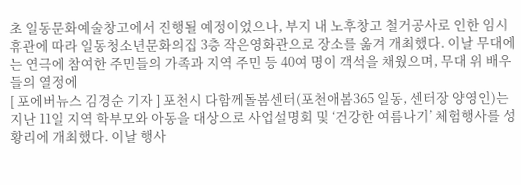초 일동문화예술창고에서 진행될 예정이었으나, 부지 내 노후창고 철거공사로 인한 임시 휴관에 따라 일동청소년문화의집 3층 작은영화관으로 장소를 옮겨 개최했다. 이날 무대에는 연극에 참여한 주민들의 가족과 지역 주민 등 40여 명이 객석을 채웠으며, 무대 위 배우들의 열정에
[ 포에버뉴스 김경순 기자 ] 포천시 다함께돌봄센터(포천애봄365 일동, 센터장 양영인)는 지난 11일 지역 학부모와 아동을 대상으로 사업설명회 및 ‘건강한 여름나기’ 체험행사를 성황리에 개최했다. 이날 행사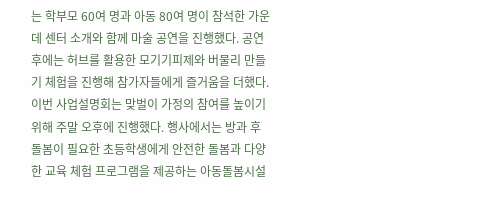는 학부모 60여 명과 아동 80여 명이 참석한 가운데 센터 소개와 함께 마술 공연을 진행했다. 공연 후에는 허브를 활용한 모기기피제와 버물리 만들기 체험을 진행해 참가자들에게 즐거움을 더했다. 이번 사업설명회는 맞벌이 가정의 참여를 높이기 위해 주말 오후에 진행했다. 행사에서는 방과 후 돌봄이 필요한 초등학생에게 안전한 돌봄과 다양한 교육 체험 프로그램을 제공하는 아동돌봄시설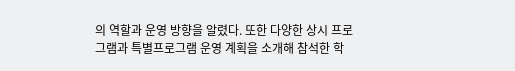의 역할과 운영 방향을 알렸다. 또한 다양한 상시 프로그램과 특별프로그램 운영 계획을 소개해 참석한 학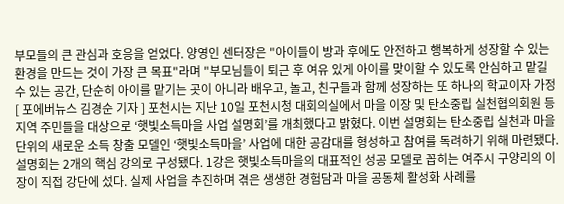부모들의 큰 관심과 호응을 얻었다. 양영인 센터장은 "아이들이 방과 후에도 안전하고 행복하게 성장할 수 있는 환경을 만드는 것이 가장 큰 목표"라며 "부모님들이 퇴근 후 여유 있게 아이를 맞이할 수 있도록 안심하고 맡길 수 있는 공간, 단순히 아이를 맡기는 곳이 아니라 배우고, 놀고, 친구들과 함께 성장하는 또 하나의 학교이자 가정
[ 포에버뉴스 김경순 기자 ] 포천시는 지난 10일 포천시청 대회의실에서 마을 이장 및 탄소중립 실천협의회원 등 지역 주민들을 대상으로 ‘햇빛소득마을 사업 설명회’를 개최했다고 밝혔다. 이번 설명회는 탄소중립 실천과 마을 단위의 새로운 소득 창출 모델인 ‘햇빛소득마을’ 사업에 대한 공감대를 형성하고 참여를 독려하기 위해 마련됐다. 설명회는 2개의 핵심 강의로 구성됐다. 1강은 햇빛소득마을의 대표적인 성공 모델로 꼽히는 여주시 구양리의 이장이 직접 강단에 섰다. 실제 사업을 추진하며 겪은 생생한 경험담과 마을 공동체 활성화 사례를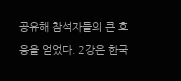공유해 참석자들의 큰 호응을 얻었다. 2강은 한국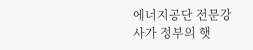에너지공단 전문강사가 정부의 햇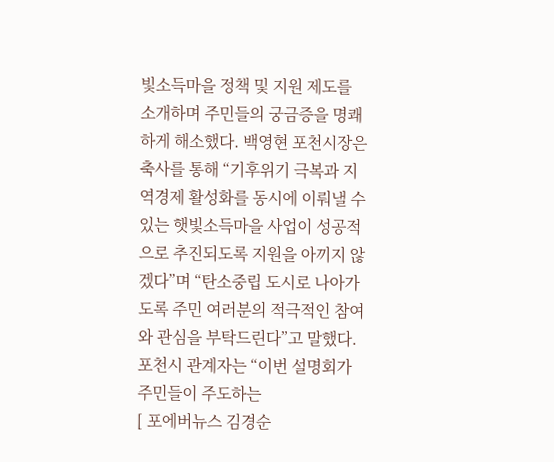빛소득마을 정책 및 지원 제도를 소개하며 주민들의 궁금증을 명쾌하게 해소했다. 백영현 포천시장은 축사를 통해 “기후위기 극복과 지역경제 활성화를 동시에 이뤄낼 수 있는 햇빛소득마을 사업이 성공적으로 추진되도록 지원을 아끼지 않겠다”며 “탄소중립 도시로 나아가도록 주민 여러분의 적극적인 참여와 관심을 부탁드린다”고 말했다. 포천시 관계자는 “이번 설명회가 주민들이 주도하는
[ 포에버뉴스 김경순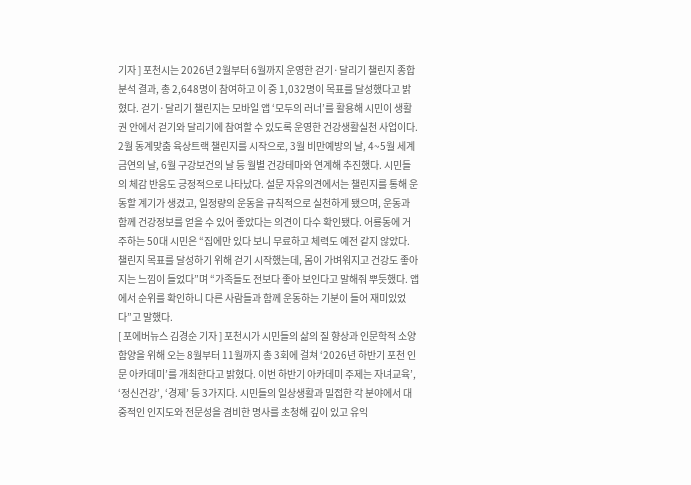기자 ] 포천시는 2026년 2월부터 6월까지 운영한 걷기·달리기 챌린지 종합분석 결과, 총 2,648명이 참여하고 이 중 1,032명이 목표를 달성했다고 밝혔다. 걷기·달리기 챌린지는 모바일 앱 ‘모두의 러너’를 활용해 시민이 생활권 안에서 걷기와 달리기에 참여할 수 있도록 운영한 건강생활실천 사업이다. 2월 동계맞춤 육상트랙 챌린지를 시작으로, 3월 비만예방의 날, 4~5월 세계금연의 날, 6월 구강보건의 날 등 월별 건강테마와 연계해 추진했다. 시민들의 체감 반응도 긍정적으로 나타났다. 설문 자유의견에서는 챌린지를 통해 운동할 계기가 생겼고, 일정량의 운동을 규칙적으로 실천하게 됐으며, 운동과 함께 건강정보를 얻을 수 있어 좋았다는 의견이 다수 확인됐다. 어룡동에 거주하는 50대 시민은 “집에만 있다 보니 무료하고 체력도 예전 같지 않았다. 챌린지 목표를 달성하기 위해 걷기 시작했는데, 몸이 가벼워지고 건강도 좋아지는 느낌이 들었다”며 “가족들도 전보다 좋아 보인다고 말해줘 뿌듯했다. 앱에서 순위를 확인하니 다른 사람들과 함께 운동하는 기분이 들어 재미있었다”고 말했다.
[ 포에버뉴스 김경순 기자 ] 포천시가 시민들의 삶의 질 향상과 인문학적 소양 함양을 위해 오는 8월부터 11월까지 총 3회에 걸쳐 ‘2026년 하반기 포천 인문 아카데미’를 개최한다고 밝혔다. 이번 하반기 아카데미 주제는 자녀교육’, ‘정신건강’, ‘경제’ 등 3가지다. 시민들의 일상생활과 밀접한 각 분야에서 대중적인 인지도와 전문성을 겸비한 명사를 초청해 깊이 있고 유익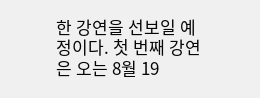한 강연을 선보일 예정이다. 첫 번째 강연은 오는 8월 19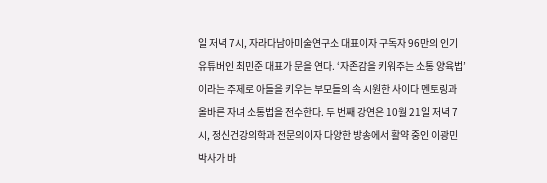일 저녁 7시, 자라다남아미술연구소 대표이자 구독자 96만의 인기 유튜버인 최민준 대표가 문을 연다. ‘자존감을 키워주는 소통 양육법’이라는 주제로 아들을 키우는 부모들의 속 시원한 사이다 멘토링과 올바른 자녀 소통법을 전수한다. 두 번째 강연은 10월 21일 저녁 7시, 정신건강의학과 전문의이자 다양한 방송에서 활약 중인 이광민 박사가 바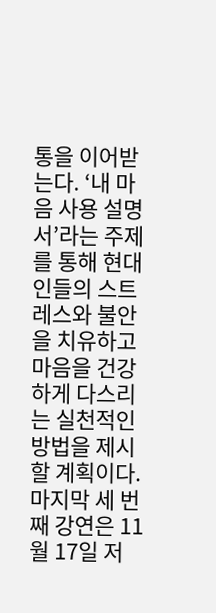통을 이어받는다. ‘내 마음 사용 설명서’라는 주제를 통해 현대인들의 스트레스와 불안을 치유하고 마음을 건강하게 다스리는 실천적인 방법을 제시할 계획이다. 마지막 세 번째 강연은 11월 17일 저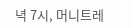녁 7시, 머니트레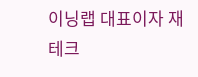이닝랩 대표이자 재테크